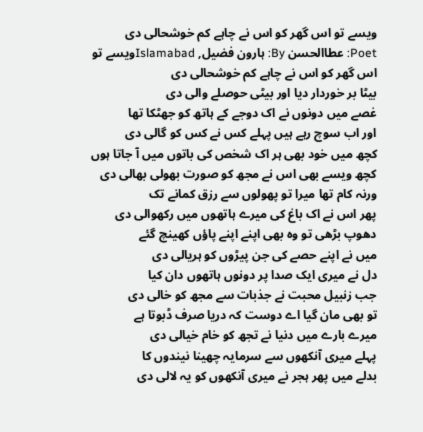ویسے تو اس گھر کو اس نے چاہے کم خوشحالی دی
Poet: عطاالحسن By: ہارون فضیل, Islamabadویسے تو اس گھر کو اس نے چاہے کم خوشحالی دی
بیٹا بر خوردار دیا اور بیٹی حوصلے والی دی
غصے میں دونوں نے اک دوجے کے ہاتھ کو جھٹکا تھا
اور اب سوچ رہے ہیں پہلے کس نے کس کو گالی دی
کچھ میں خود بھی ہر اک شخص کی باتوں میں آ جاتا ہوں
کچھ ویسے بھی اس نے مجھ کو صورت بھولی بھالی دی
ورنہ کام تھا میرا تو پھولوں سے رزق کمانے تک
پھر اس نے اک باغ کی میرے ہاتھوں میں رکھوالی دی
دھوپ بڑھی تو وہ بھی اپنے اپنے پاؤں کھینچ گئے
میں نے اپنے حصے کی جن پیڑوں کو ہریالی دی
دل نے میری ایک صدا پر دونوں ہاتھوں دان کیا
جب زنبیل محبت نے جذبات سے مجھ کو خالی دی
تو بھی مان گیا اے دوست کہ دریا صرف ڈبوتا ہے
میرے بارے میں دنیا نے تجھ کو خام خیالی دی
پہلے میری آنکھوں سے سرمایہ چھینا نیندوں کا
بدلے میں پھر ہجر نے میری آنکھوں کو یہ لالی دی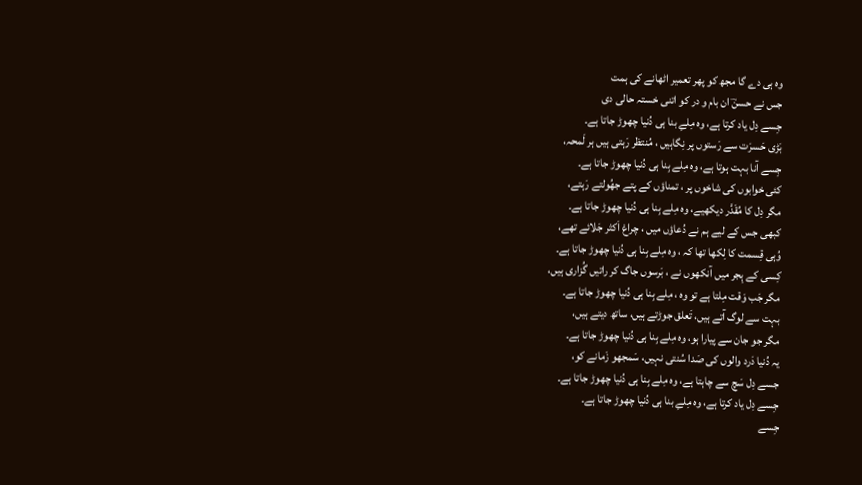وہ ہی دے گا مجھ کو پھر تعمیر اٹھانے کی ہمت
جس نے حسنؔ ان بام و در کو اتنی خستہ حالی دی
جِسے دِل یاد کرتا ہے، وہ مِلےِ بنا ہی دُنیا چھوڑ جاتا ہے۔
بَڑی حَسرَت سے رَستوں پر نِگاہیں ، مُنتظر رَہتی ہیں ہر لَمحہ،
جِسے آنا بہت ہوتا ہے، وہ مِلے بِنا ہی دُنیا چھوڑ جاتا ہے۔
کئی خوابوں کی شاخوں پر ، تمناؤں کے پتے جھُولتے رَہتے،
مگر دِل کا مُقَدَّر دیکھیے، وہ مِلے بِنا ہی دُنیا چھوڑ جاتا ہے۔
کبھی جس کے لیے ہم نے دُعاؤں میں ، چراغ اَکثر جَلائے تھے،
وُہی قِسمت کا لِکھا تھا کہ ، وہ مِلے بِنا ہی دُنیا چھوڑ جاتا ہے۔
کِسی کے ہِجر میں آنکھوں نے ، بَرسوں جاگ کر راتیں گُزاری ہیں،
مگر جَب وَقت مِلتا ہے تو وہ ، مِلے بِنا ہی دُنیا چھوڑ جاتا ہے۔
بہت سے لوگ آتے ہیں، تَعلق جوڑتے ہیں، ساتھ دیتے ہیں،
مگر جو جان سے پیارا ہو، وہ مِلے بِنا ہی دُنیا چھوڑ جاتا ہے۔
یہ دُنیا دَرد والوں کی صَدا سُنتی نہیں، سَمجھو زَمانے کو،
جسے دِل سَچ سے چاہتا ہے، وہ مِلے بِنا ہی دُنیا چھوڑ جاتا ہے۔
جِسے دِل یاد کرتا ہے، وہ مِلےِ بنا ہی دُنیا چھوڑ جاتا ہے۔
جِسے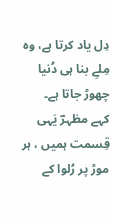دِل یاد کرتا ہے، وہ مِلےِ بنا ہی دُنیا چھوڑ جاتا ہے۔
کہے مظہرؔ یَہی قِسمت ہمیں ، ہر موڑ پر رُلوا کے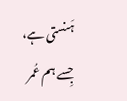ہَنستی ہے،
جِسے ہم عُمر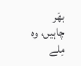بھَر چاہیں، وہ مِلے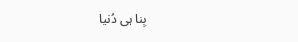بِنا ہی دُنیا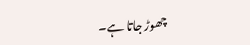چھوڑ جاتا ہے۔